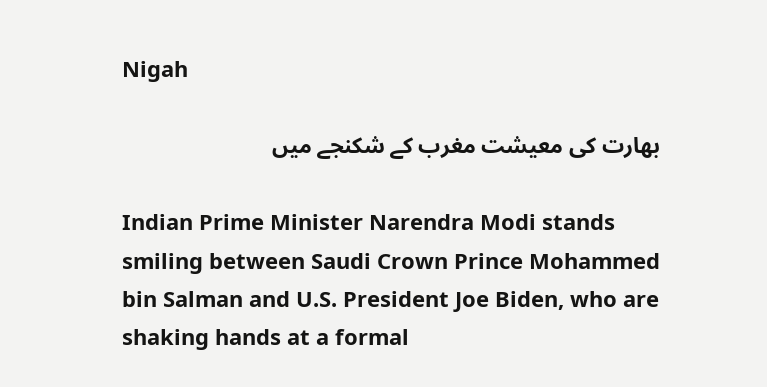Nigah

بھارت کی معیشت مغرب کے شکنجے میں

Indian Prime Minister Narendra Modi stands smiling between Saudi Crown Prince Mohammed bin Salman and U.S. President Joe Biden, who are shaking hands at a formal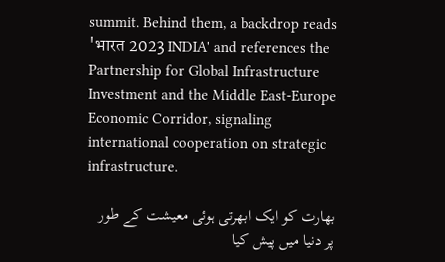summit. Behind them, a backdrop reads 'भारत 2023 INDIA' and references the Partnership for Global Infrastructure Investment and the Middle East-Europe Economic Corridor, signaling international cooperation on strategic infrastructure.

بھارت کو ایک ابھرتی ہوئی معیشت کے طور پر دنیا میں پیش کیا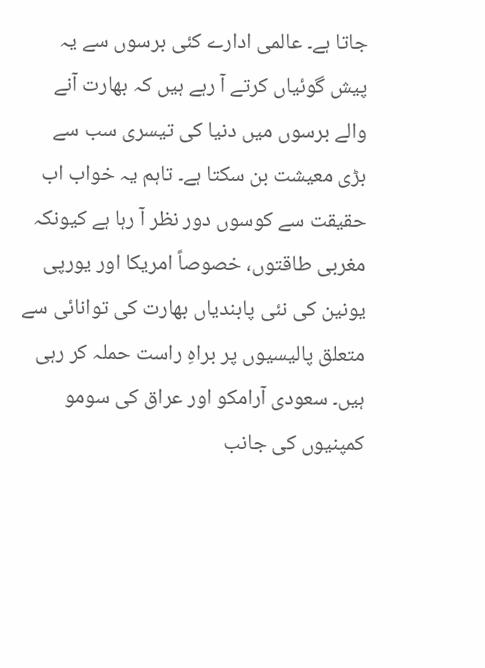جاتا ہے۔ عالمی ادارے کئی برسوں سے یہ پیش گوئیاں کرتے آ رہے ہیں کہ بھارت آنے والے برسوں میں دنیا کی تیسری سب سے بڑی معیشت بن سکتا ہے۔ تاہم یہ خواب اب حقیقت سے کوسوں دور نظر آ رہا ہے کیونکہ مغربی طاقتوں، خصوصاً امریکا اور یورپی یونین کی نئی پابندیاں بھارت کی توانائی سے متعلق پالیسیوں پر براہِ راست حملہ کر رہی ہیں۔ سعودی آرامکو اور عراق کی سومو کمپنیوں کی جانب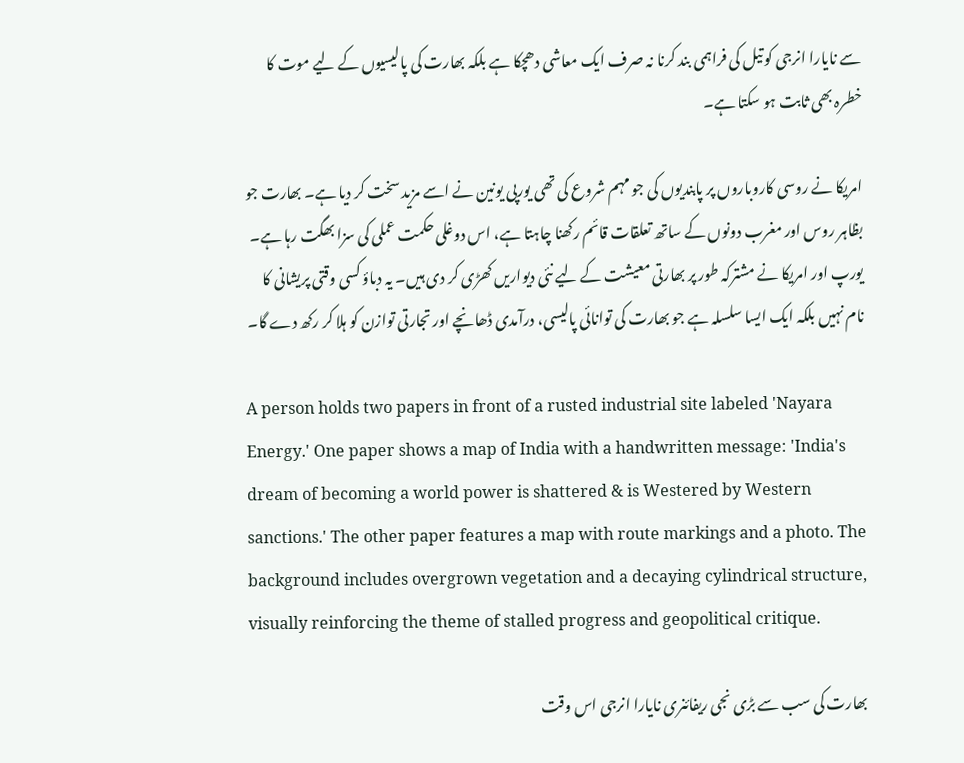سے نایارا انرجی کو تیل کی فراہمی بند کرنا نہ صرف ایک معاشی دھچکا ہے بلکہ بھارت کی پالیسیوں کے لیے موت کا خطرہ بھی ثابت ہو سکتا ہے۔

امریکا نے روسی کاروباروں پر پابندیوں کی جو مہم شروع کی تھی یورپی یونین نے اسے مزید سخت کر دیا ہے۔ بھارت جو بظاہر روس اور مغرب دونوں کے ساتھ تعلقات قائم رکھنا چاہتا ہے، اس دوغلی حکمت عملی کی سزا بھگت رہا ہے۔ یورپ اور امریکا نے مشترکہ طور پر بھارتی معیشت کے لیے نئی دیواریں کھڑی کر دی ہیں۔ یہ دباؤ کسی وقتی پریشانی کا نام نہیں بلکہ ایک ایسا سلسلہ ہے جو بھارت کی توانائی پالیسی، درآمدی ڈھانچے اور تجارتی توازن کو ہلا کر رکھ دے گا۔

A person holds two papers in front of a rusted industrial site labeled 'Nayara Energy.' One paper shows a map of India with a handwritten message: 'India's dream of becoming a world power is shattered & is Westered by Western sanctions.' The other paper features a map with route markings and a photo. The background includes overgrown vegetation and a decaying cylindrical structure, visually reinforcing the theme of stalled progress and geopolitical critique.

بھارت کی سب سے بڑی نجی ریفائنری نایارا انرجی اس وقت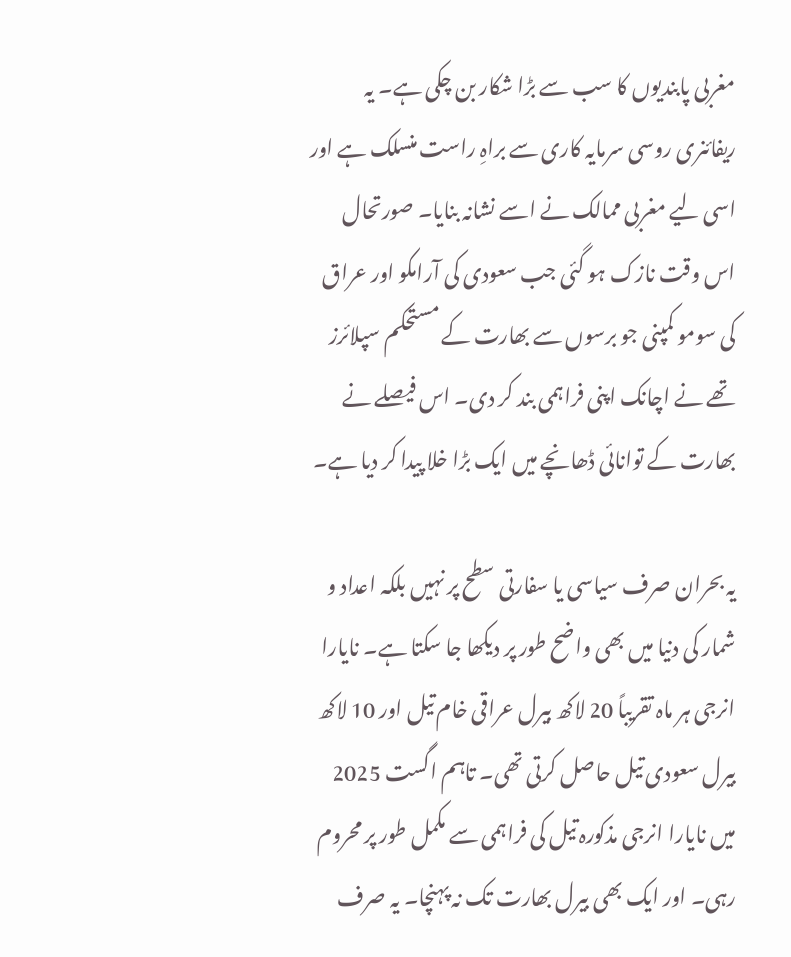مغربی پابندیوں کا سب سے بڑا شکار بن چکی ہے۔ یہ ریفائنری روسی سرمایہ کاری سے براہِ راست منسلک ہے اور اسی لیے مغربی ممالک نے اسے نشانہ بنایا۔ صورتحال اس وقت نازک ہو گئی جب سعودی کی آرامکو اور عراق کی سومو کمپنی جو برسوں سے بھارت کے مستحکم سپلائرز تھے نے اچانک اپنی فراہمی بند کر دی۔ اس فیصلے نے بھارت کے توانائی ڈھانچے میں ایک بڑا خلا پیدا کر دیا ہے۔

یہ بحران صرف سیاسی یا سفارتی سطح پر نہیں بلکہ اعداد و شمار کی دنیا میں بھی واضح طور پر دیکھا جا سکتا ہے۔ نایارا انرجی ہر ماہ تقریباً 20 لاکھ بیرل عراقی خام تیل اور 10 لاکھ بیرل سعودی تیل حاصل کرتی تھی۔ تاہم اگست 2025 میں نایارا انرجی مذکورہ تیل کی فراہمی سے مکمل طور پر محروم رہی۔ اور ایک بھی بیرل بھارت تک نہ پہنچا۔ یہ صرف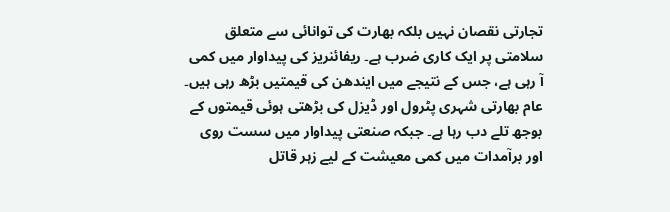تجارتی نقصان نہیں بلکہ بھارت کی توانائی سے متعلق سلامتی پر ایک کاری ضرب ہے۔ ریفائنریز کی پیداوار میں کمی آ رہی ہے، جس کے نتیجے میں ایندھن کی قیمتیں بڑھ رہی ہیں۔ عام بھارتی شہری پٹرول اور ڈیزل کی بڑھتی ہوئی قیمتوں کے بوجھ تلے دب رہا ہے۔ جبکہ صنعتی پیداوار میں سست روی اور برآمدات میں کمی معیشت کے لیے زہر قاتل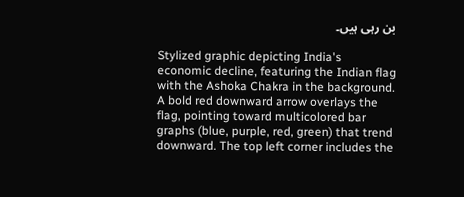بن رہی ہیں۔

Stylized graphic depicting India's economic decline, featuring the Indian flag with the Ashoka Chakra in the background. A bold red downward arrow overlays the flag, pointing toward multicolored bar graphs (blue, purple, red, green) that trend downward. The top left corner includes the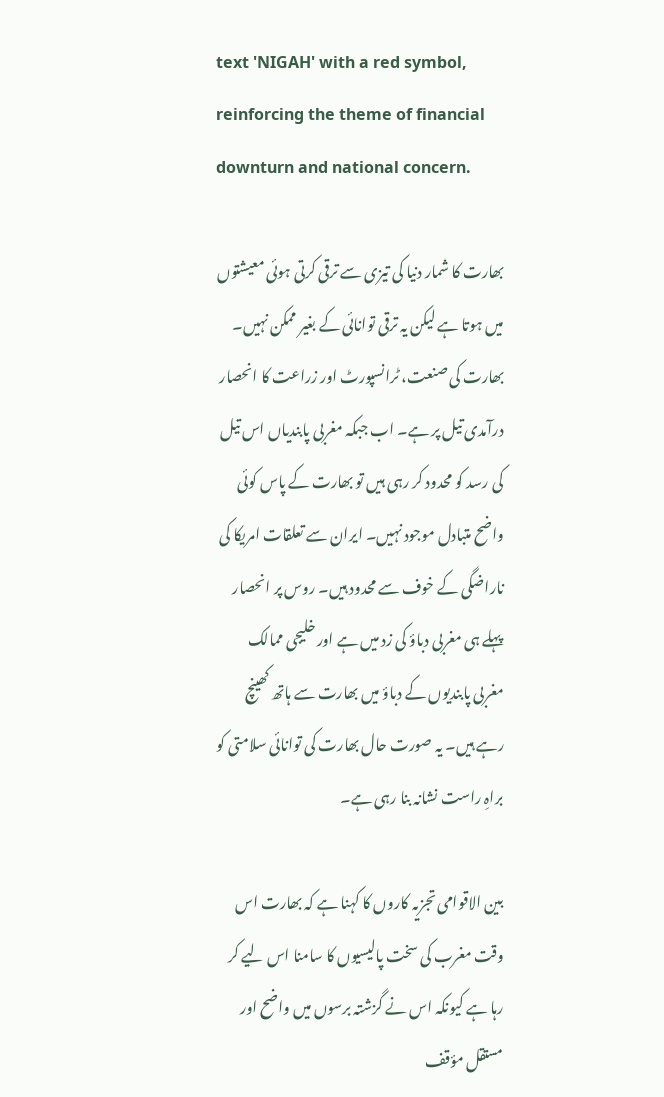text 'NIGAH' with a red symbol, reinforcing the theme of financial downturn and national concern.

بھارت کا شمار دنیا کی تیزی سے ترقی کرتی ہوئی معیشتوں میں ہوتا ہے لیکن یہ ترقی توانائی کے بغیر ممکن نہیں۔ بھارت کی صنعت، ٹرانسپورٹ اور زراعت کا انحصار درآمدی تیل پر ہے۔ اب جبکہ مغربی پابندیاں اس تیل کی رسد کو محدود کر رہی ہیں تو بھارت کے پاس کوئی واضح متبادل موجود نہیں۔ ایران سے تعلقات امریکا کی ناراضگی کے خوف سے محدود ہیں۔ روس پر انحصار پہلے ہی مغربی دباؤ کی زد میں ہے اور خلیجی ممالک مغربی پابندیوں کے دباؤ میں بھارت سے ہاتھ کھینچ رہے ہیں۔ یہ صورت حال بھارت کی توانائی سلامتی کو براہِ راست نشانہ بنا رہی ہے۔

بین الاقوامی تجزیہ کاروں کا کہنا ہے کہ بھارت اس وقت مغرب کی سخت پالیسیوں کا سامنا اس لیے کر رہا ہے کیونکہ اس نے گزشتہ برسوں میں واضح اور مستقل مؤقف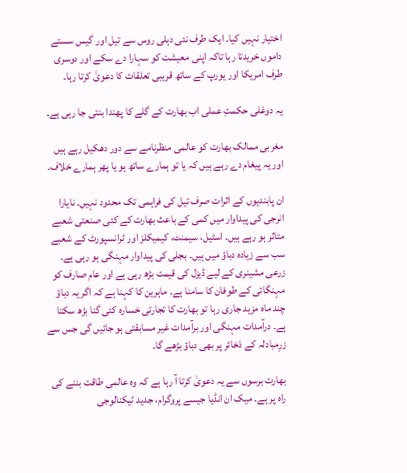اختیار نہیں کیا۔ ایک طرف نئی دہلی روس سے تیل اور گیس سستے داموں خریدتا رہا تاکہ اپنی معیشت کو سہارا دے سکے اور دوسری طرف امریکا اور یورپ کے ساتھ قریبی تعلقات کا دعویٰ کرتا رہا۔

یہ دوغلی حکمتِ عملی اب بھارت کے گلے کا پھندا بنتی جا رہی ہے۔

مغربی ممالک بھارت کو عالمی منظرنامے سے دور دھکیل رہے ہیں اور یہ پیغام دے رہے ہیں کہ یا تو ہمارے ساتھ ہو یا پھر ہمارے خلاف۔

ان پابندیوں کے اثرات صرف تیل کی فراہمی تک محدود نہیں۔ نایارا انرجی کی پیداوار میں کمی کے باعث بھارت کے کئی صنعتی شعبے متاثر ہو رہے ہیں۔ اسٹیل، سیمنٹ، کیمیکلز اور ٹرانسپورٹ کے شعبے سب سے زیادہ دباؤ میں ہیں۔ بجلی کی پیداوار مہنگی ہو رہی ہے۔ زرعی مشینری کے لیے ڈیزل کی قیمت بڑھ رہی ہے اور عام صارف کو مہنگائی کے طوفان کا سامنا ہے۔ ماہرین کا کہنا ہے کہ اگر یہ دباؤ چند ماہ مزید جاری رہا تو بھارت کا تجارتی خسارہ کئی گنا بڑھ سکتا ہے۔ درآمدات مہنگی اور برآمدات غیر مسابقتی ہو جائیں گی جس سے زرِمبادلہ کے ذخائر پر بھی دباؤ بڑھے گا۔

بھارت برسوں سے یہ دعویٰ کرتا آ رہا ہے کہ وہ عالمی طاقت بننے کی راہ پر ہے۔ میک ان انڈیا جیسے پروگرام، جدید ٹیکنالوجی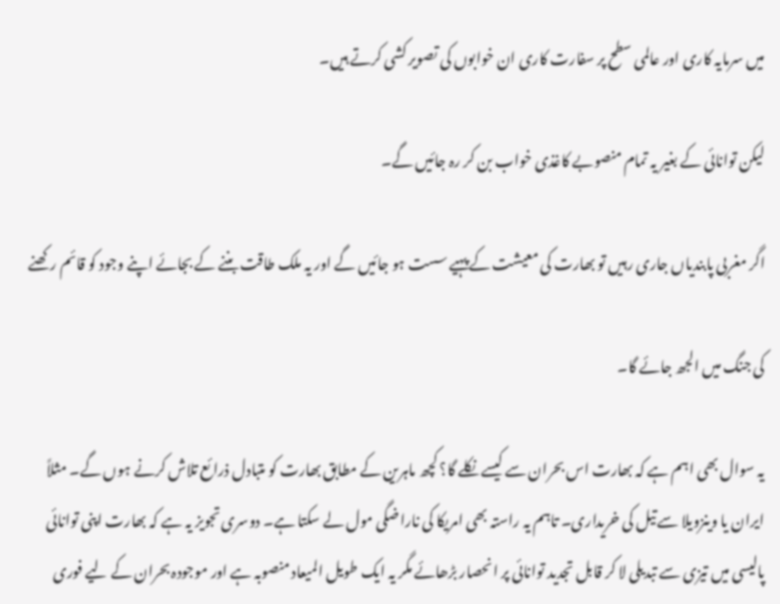میں سرمایہ کاری اور عالمی سطح پر سفارت کاری ان خوابوں کی تصویر کشی کرتے ہیں۔

لیکن توانائی کے بغیر یہ تمام منصوبے کاغذی خواب بن کر رہ جائیں گے۔

اگر مغربی پابندیاں جاری رہیں تو بھارت کی معیشت کے پہیے سست ہو جائیں گے اور یہ ملک طاقت بننے کے بجائے اپنے وجود کو قائم رکھنے

کی جنگ میں الجھ جائے گا۔

یہ سوال بھی اہم ہے کہ بھارت اس بحران سے کیسے نکلے گا؟ کچھ ماہرین کے مطابق بھارت کو متبادل ذرائع تلاش کرنے ہوں گے۔ مثلاً ایران یا وینزویلا سے تیل کی خریداری۔ تاہم یہ راستہ بھی امریکا کی ناراضگی مول لے سکتا ہے۔ دوسری تجویز یہ ہے کہ بھارت اپنی توانائی پالیسی میں تیزی سے تبدیلی لا کر قابل تجدید توانائی پر انحصار بڑھائے مگر یہ ایک طویل المیعاد منصوبہ ہے اور موجودہ بحران کے لیے فوری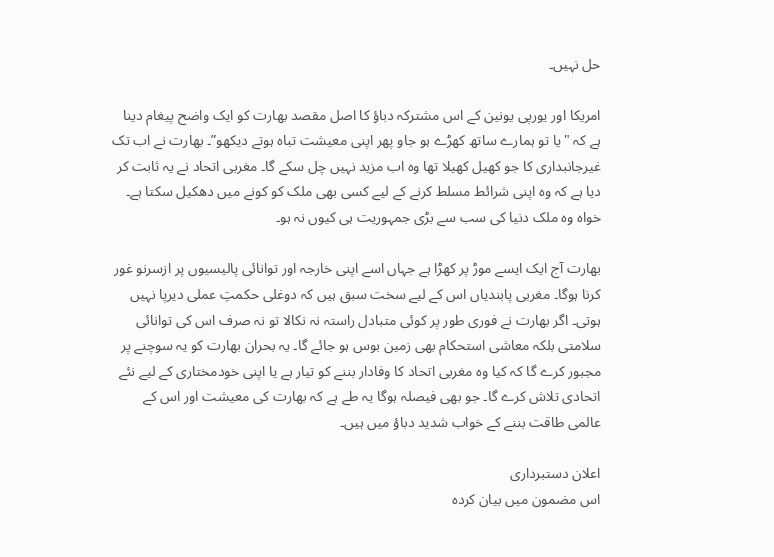حل نہیں۔

امریکا اور یورپی یونین کے اس مشترکہ دباؤ کا اصل مقصد بھارت کو ایک واضح پیغام دینا ہے کہ "یا تو ہمارے ساتھ کھڑے ہو جاو پھر اپنی معیشت تباہ ہوتے دیکھو”۔ بھارت نے اب تک غیرجانبداری کا جو کھیل کھیلا تھا وہ اب مزید نہیں چل سکے گا۔ مغربی اتحاد نے یہ ثابت کر دیا ہے کہ وہ اپنی شرائط مسلط کرنے کے لیے کسی بھی ملک کو کونے میں دھکیل سکتا ہے۔ خواہ وہ ملک دنیا کی سب سے بڑی جمہوریت ہی کیوں نہ ہو۔

بھارت آج ایک ایسے موڑ پر کھڑا ہے جہاں اسے اپنی خارجہ اور توانائی پالیسیوں پر ازسرنو غور کرنا ہوگا۔ مغربی پابندیاں اس کے لیے سخت سبق ہیں کہ دوغلی حکمتِ عملی دیرپا نہیں ہوتی۔ اگر بھارت نے فوری طور پر کوئی متبادل راستہ نہ نکالا تو نہ صرف اس کی توانائی سلامتی بلکہ معاشی استحکام بھی زمین بوس ہو جائے گا۔ یہ بحران بھارت کو یہ سوچنے پر مجبور کرے گا کہ کیا وہ مغربی اتحاد کا وفادار بننے کو تیار ہے یا اپنی خودمختاری کے لیے نئے اتحادی تلاش کرے گا۔ جو بھی فیصلہ ہوگا یہ طے ہے کہ بھارت کی معیشت اور اس کے عالمی طاقت بننے کے خواب شدید دباؤ میں ہیں۔

اعلان دستبرداری
اس مضمون میں بیان کردہ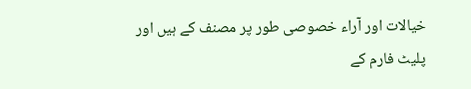خیالات اور آراء خصوصی طور پر مصنف کے ہیں اور پلیٹ فارم کے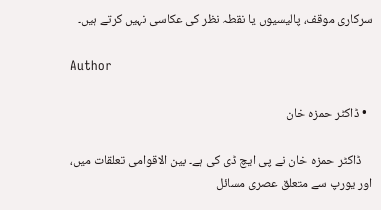سرکاری موقف، پالیسیوں یا نقطہ نظر کی عکاسی نہیں کرتے ہیں۔

Author

  • ڈاکٹر حمزہ خان

    ڈاکٹر حمزہ خان نے پی ایچ ڈی کی ہے۔ بین الاقوامی تعلقات میں، اور یورپ سے متعلق عصری مسائل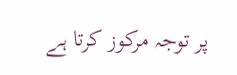پر توجہ مرکوز کرتا ہے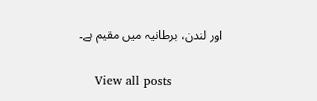اور لندن، برطانیہ میں مقیم ہے۔

    View all posts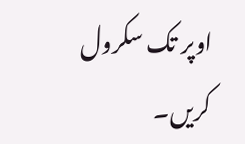اوپر تک سکرول کریں۔